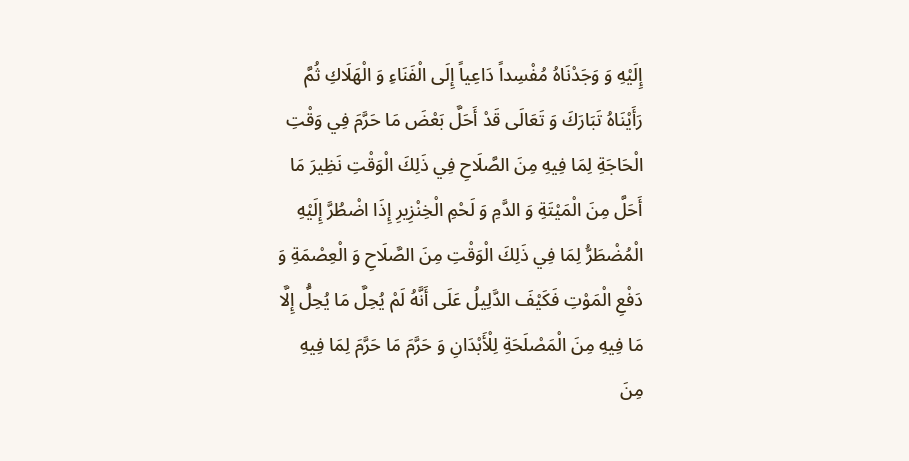إِلَيْهِ وَ وَجَدْنَاهُ مُفْسِداً دَاعِياً إِلَى الْفَنَاءِ وَ الْهَلَاكِ ثُمَّ رَأَيْنَاهُ تَبَارَكَ وَ تَعَالَى قَدْ أَحَلَّ بَعْضَ مَا حَرَّمَ فِي وَقْتِ الْحَاجَةِ لِمَا فِيهِ مِنَ الصَّلَاحِ فِي ذَلِكَ الْوَقْتِ نَظِيرَ مَا أَحَلَّ مِنَ الْمَيْتَةِ وَ الدَّمِ وَ لَحْمِ الْخِنْزِيرِ إِذَا اضْطُرَّ إِلَيْهِ الْمُضْطَرُّ لِمَا فِي ذَلِكَ الْوَقْتِ مِنَ الصَّلَاحِ وَ الْعِصْمَةِ وَ دَفْعِ الْمَوْتِ فَكَيْفَ الدَّلِيلُ عَلَى أَنَّهُ لَمْ يُحِلَّ مَا يُحِلُّ إِلَّا مَا فِيهِ مِنَ الْمَصْلَحَةِ لِلْأَبْدَانِ وَ حَرَّمَ مَا حَرَّمَ لِمَا فِيهِ مِنَ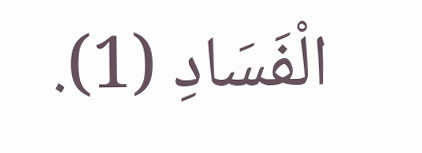الْفَسَادِ (1).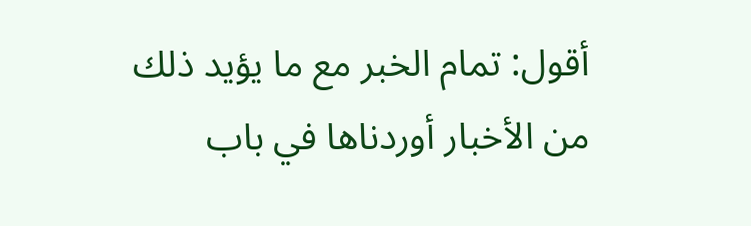أقول: تمام الخبر مع ما يؤيد ذلك من الأخبار أوردناها في باب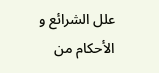علل الشرائع و الأحكام من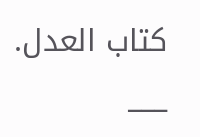كتاب العدل.
___